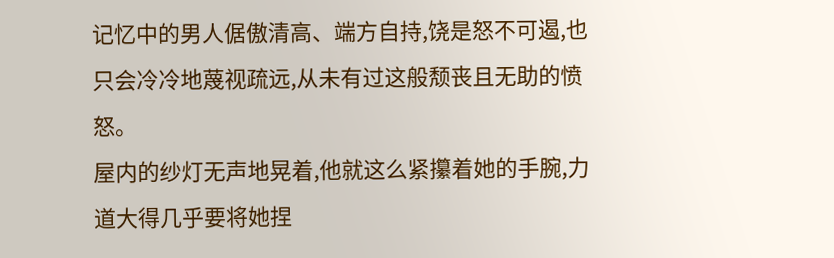记忆中的男人倨傲清高、端方自持,饶是怒不可遏,也只会冷冷地蔑视疏远,从未有过这般颓丧且无助的愤怒。
屋内的纱灯无声地晃着,他就这么紧攥着她的手腕,力道大得几乎要将她捏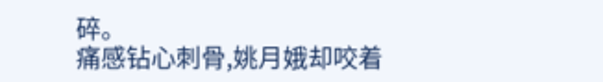碎。
痛感钻心刺骨,姚月娥却咬着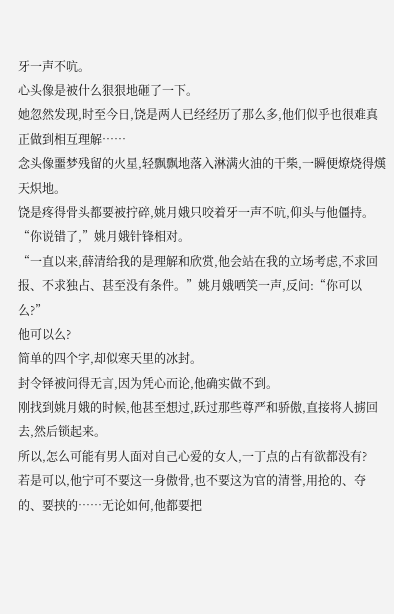牙一声不吭。
心头像是被什么狠狠地砸了一下。
她忽然发现,时至今日,饶是两人已经经历了那么多,他们似乎也很难真正做到相互理解……
念头像噩梦残留的火星,轻飘飘地落入淋满火油的干柴,一瞬便燎烧得熯天炽地。
饶是疼得骨头都要被拧碎,姚月娥只咬着牙一声不吭,仰头与他僵持。
“你说错了,”姚月娥针锋相对。
“一直以来,薛清给我的是理解和欣赏,他会站在我的立场考虑,不求回报、不求独占、甚至没有条件。”姚月娥哂笑一声,反问:“你可以么?”
他可以么?
简单的四个字,却似寒天里的冰封。
封令铎被问得无言,因为凭心而论,他确实做不到。
刚找到姚月娥的时候,他甚至想过,跃过那些尊严和骄傲,直接将人掳回去,然后锁起来。
所以,怎么可能有男人面对自己心爱的女人,一丁点的占有欲都没有?
若是可以,他宁可不要这一身傲骨,也不要这为官的清誉,用抢的、夺的、要挟的……无论如何,他都要把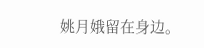姚月娥留在身边。